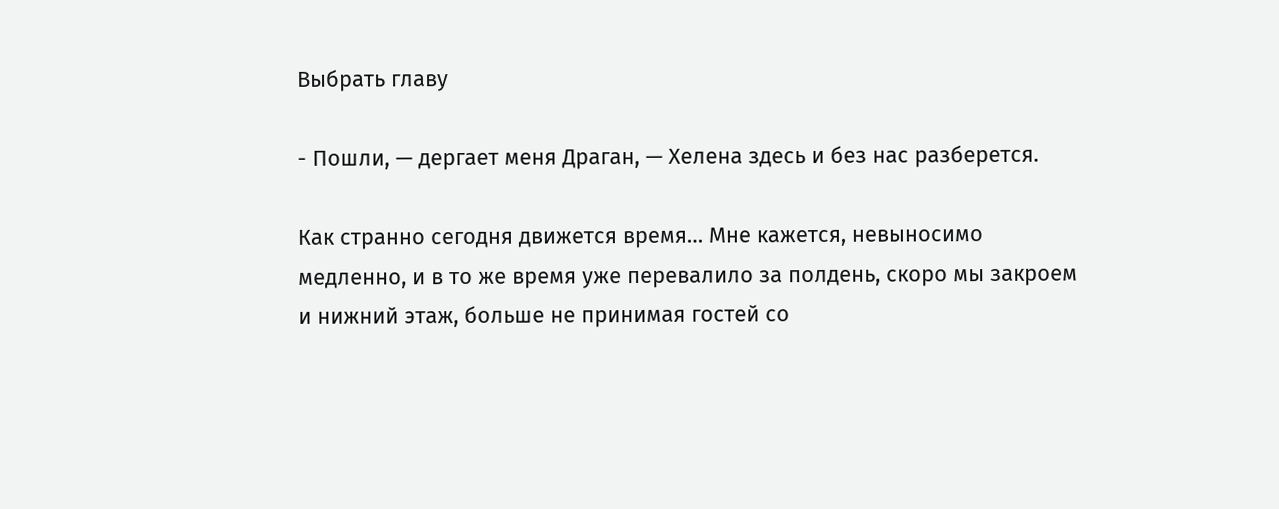Выбрать главу

- Пошли, — дергает меня Драган, — Хелена здесь и без нас разберется.

Как странно сегодня движется время… Мне кажется, невыносимо медленно, и в то же время уже перевалило за полдень, скоро мы закроем и нижний этаж, больше не принимая гостей со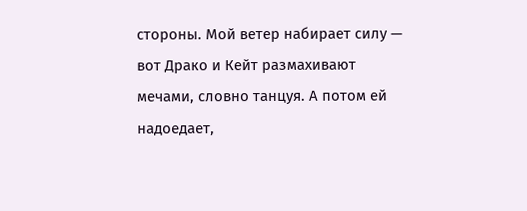стороны. Мой ветер набирает силу — вот Драко и Кейт размахивают мечами, словно танцуя. А потом ей надоедает,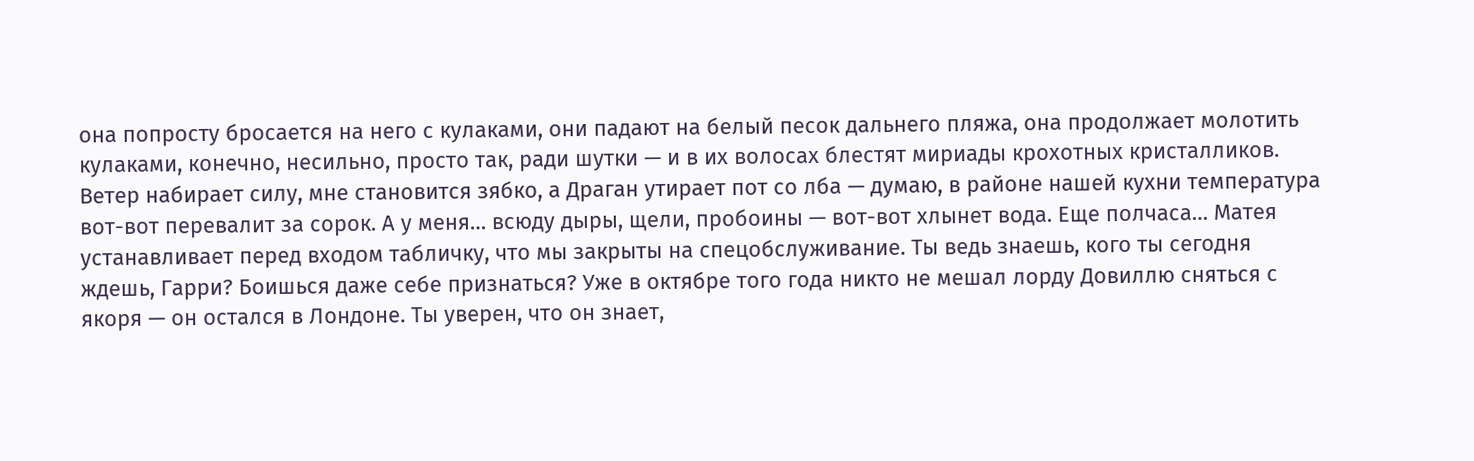она попросту бросается на него с кулаками, они падают на белый песок дальнего пляжа, она продолжает молотить кулаками, конечно, несильно, просто так, ради шутки — и в их волосах блестят мириады крохотных кристалликов. Ветер набирает силу, мне становится зябко, а Драган утирает пот со лба — думаю, в районе нашей кухни температура вот-вот перевалит за сорок. А у меня… всюду дыры, щели, пробоины — вот-вот хлынет вода. Еще полчаса… Матея устанавливает перед входом табличку, что мы закрыты на спецобслуживание. Ты ведь знаешь, кого ты сегодня ждешь, Гарри? Боишься даже себе признаться? Уже в октябре того года никто не мешал лорду Довиллю сняться с якоря — он остался в Лондоне. Ты уверен, что он знает,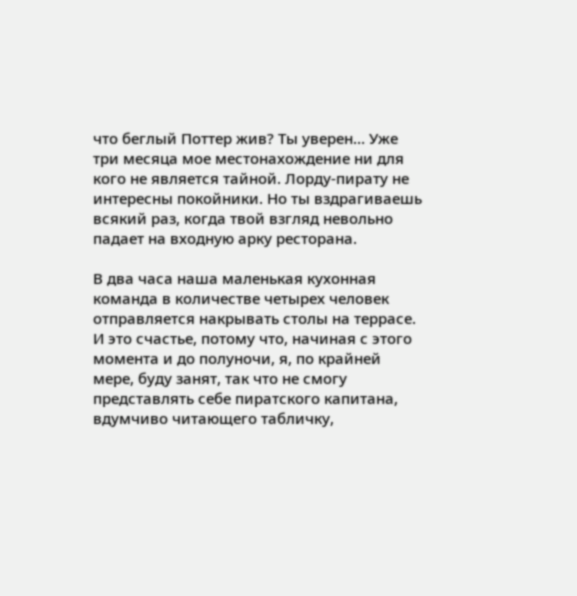что беглый Поттер жив? Ты уверен… Уже три месяца мое местонахождение ни для кого не является тайной. Лорду-пирату не интересны покойники. Но ты вздрагиваешь всякий раз, когда твой взгляд невольно падает на входную арку ресторана.

В два часа наша маленькая кухонная команда в количестве четырех человек отправляется накрывать столы на террасе. И это счастье, потому что, начиная с этого момента и до полуночи, я, по крайней мере, буду занят, так что не смогу представлять себе пиратского капитана, вдумчиво читающего табличку,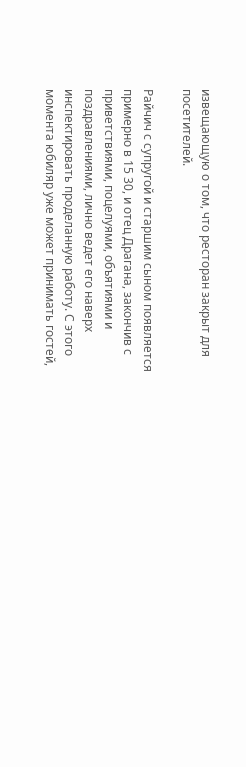извещающую о том, что ресторан закрыт для посетителей.

Райчич с супругой и старшим сыном появляется примерно в 15 30, и отец Драгана, закончив с приветствиями, поцелуями, объятиями и поздравлениями, лично ведет его наверх инспектировать проделанную работу. С этого момента юбиляр уже может принимать гостей,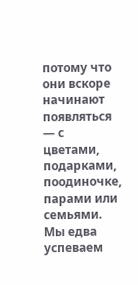потому что они вскоре начинают появляться — с цветами, подарками, поодиночке, парами или семьями. Мы едва успеваем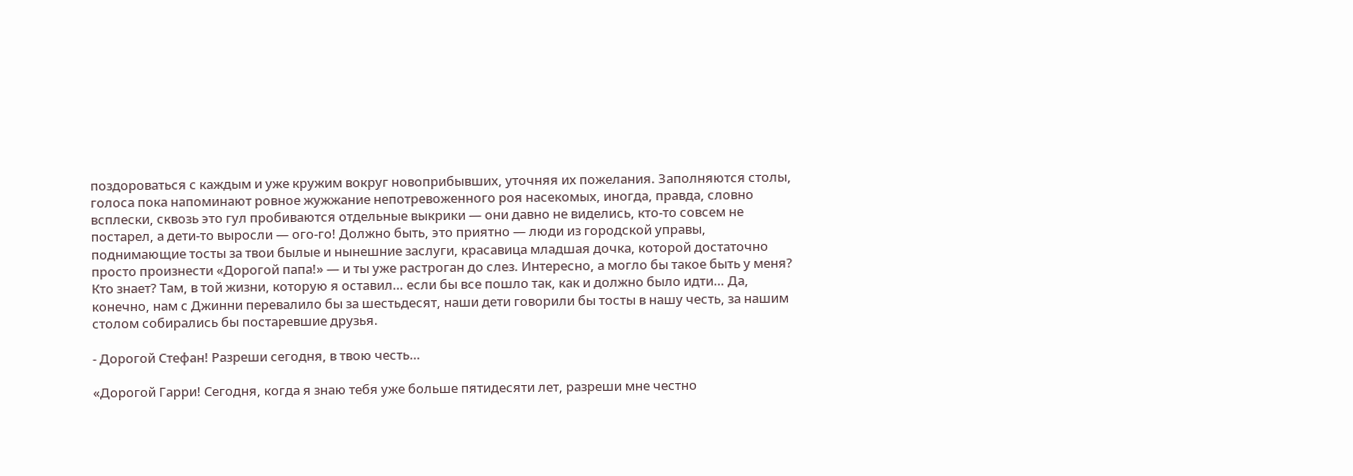поздороваться с каждым и уже кружим вокруг новоприбывших, уточняя их пожелания. Заполняются столы, голоса пока напоминают ровное жужжание непотревоженного роя насекомых, иногда, правда, словно всплески, сквозь это гул пробиваются отдельные выкрики — они давно не виделись, кто-то совсем не постарел, а дети-то выросли — ого-го! Должно быть, это приятно — люди из городской управы, поднимающие тосты за твои былые и нынешние заслуги, красавица младшая дочка, которой достаточно просто произнести «Дорогой папа!» — и ты уже растроган до слез. Интересно, а могло бы такое быть у меня? Кто знает? Там, в той жизни, которую я оставил… если бы все пошло так, как и должно было идти… Да, конечно, нам с Джинни перевалило бы за шестьдесят, наши дети говорили бы тосты в нашу честь, за нашим столом собирались бы постаревшие друзья.

- Дорогой Стефан! Разреши сегодня, в твою честь…

«Дорогой Гарри! Сегодня, когда я знаю тебя уже больше пятидесяти лет, разреши мне честно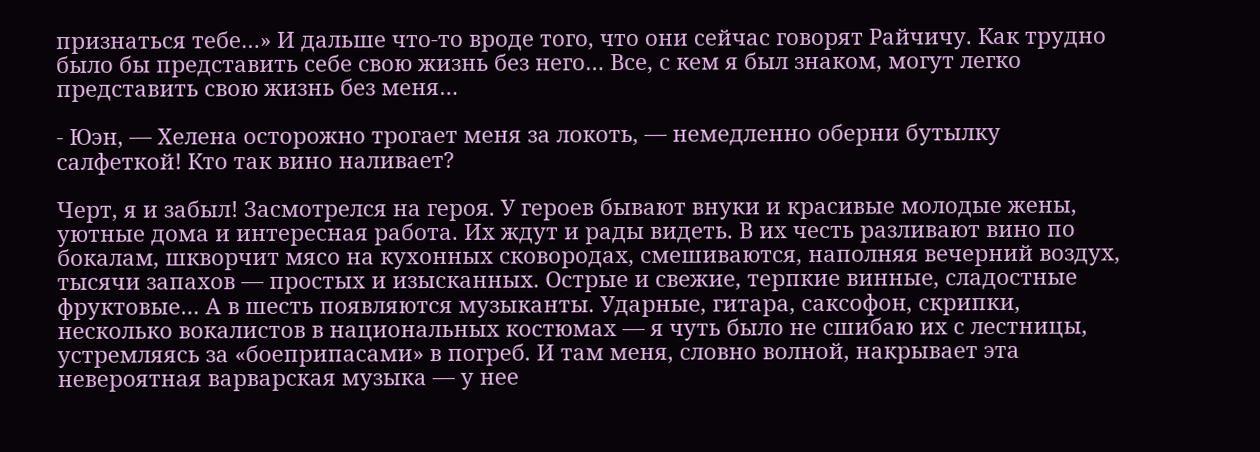признаться тебе…» И дальше что-то вроде того, что они сейчас говорят Райчичу. Как трудно было бы представить себе свою жизнь без него… Все, с кем я был знаком, могут легко представить свою жизнь без меня…

- Юэн, — Хелена осторожно трогает меня за локоть, — немедленно оберни бутылку салфеткой! Кто так вино наливает?

Черт, я и забыл! Засмотрелся на героя. У героев бывают внуки и красивые молодые жены, уютные дома и интересная работа. Их ждут и рады видеть. В их честь разливают вино по бокалам, шкворчит мясо на кухонных сковородах, смешиваются, наполняя вечерний воздух, тысячи запахов — простых и изысканных. Острые и свежие, терпкие винные, сладостные фруктовые… А в шесть появляются музыканты. Ударные, гитара, саксофон, скрипки, несколько вокалистов в национальных костюмах — я чуть было не сшибаю их с лестницы, устремляясь за «боеприпасами» в погреб. И там меня, словно волной, накрывает эта невероятная варварская музыка — у нее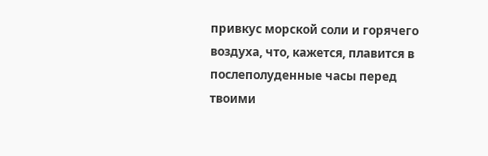привкус морской соли и горячего воздуха, что, кажется, плавится в послеполуденные часы перед твоими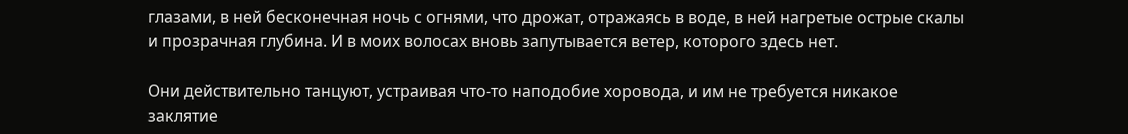глазами, в ней бесконечная ночь с огнями, что дрожат, отражаясь в воде, в ней нагретые острые скалы и прозрачная глубина. И в моих волосах вновь запутывается ветер, которого здесь нет.

Они действительно танцуют, устраивая что-то наподобие хоровода, и им не требуется никакое заклятие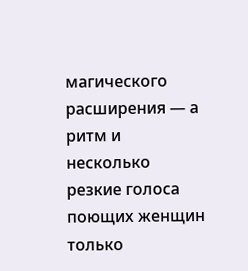магического расширения — а ритм и несколько резкие голоса поющих женщин только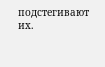подстегивают их.